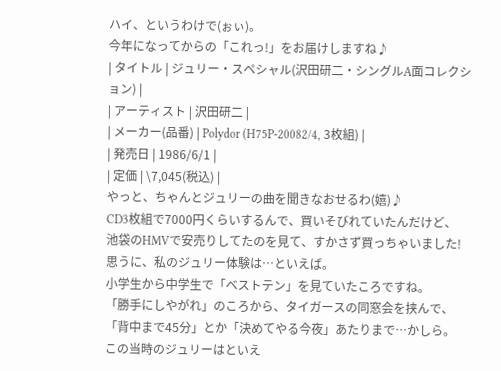ハイ、というわけで(ぉぃ)。
今年になってからの「これっ!」をお届けしますね♪
| タイトル | ジュリー・スペシャル(沢田研二・シングルA面コレクション) |
| アーティスト | 沢田研二 |
| メーカー(品番) | Polydor (H75P-20082/4, 3枚組) |
| 発売日 | 1986/6/1 |
| 定価 | \7,045(税込) |
やっと、ちゃんとジュリーの曲を聞きなおせるわ(嬉)♪
CD3枚組で7000円くらいするんで、買いそびれていたんだけど、
池袋のHMVで安売りしてたのを見て、すかさず買っちゃいました!
思うに、私のジュリー体験は…といえば。
小学生から中学生で「ベストテン」を見ていたころですね。
「勝手にしやがれ」のころから、タイガースの同窓会を挟んで、
「背中まで45分」とか「決めてやる今夜」あたりまで…かしら。
この当時のジュリーはといえ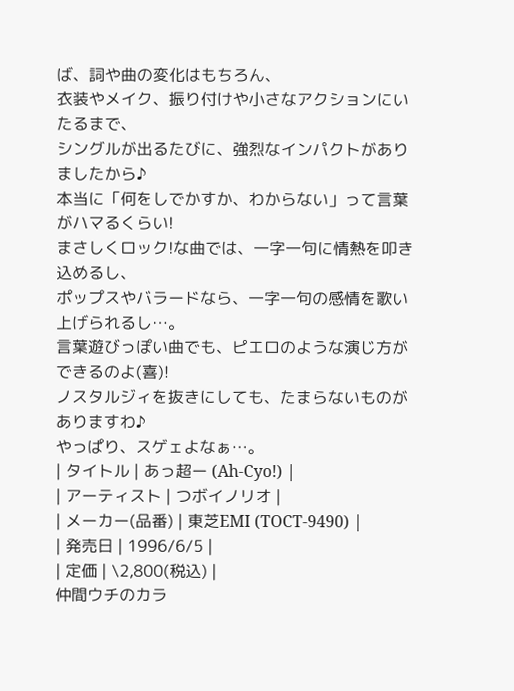ば、詞や曲の変化はもちろん、
衣装やメイク、振り付けや小さなアクションにいたるまで、
シングルが出るたびに、強烈なインパクトがありましたから♪
本当に「何をしでかすか、わからない」って言葉がハマるくらい!
まさしくロック!な曲では、一字一句に情熱を叩き込めるし、
ポップスやバラードなら、一字一句の感情を歌い上げられるし…。
言葉遊びっぽい曲でも、ピエロのような演じ方ができるのよ(喜)!
ノスタルジィを抜きにしても、たまらないものがありますわ♪
やっぱり、スゲェよなぁ…。
| タイトル | あっ超ー (Ah-Cyo!) |
| アーティスト | つボイノリオ |
| メーカー(品番) | 東芝EMI (TOCT-9490) |
| 発売日 | 1996/6/5 |
| 定価 | \2,800(税込) |
仲間ウチのカラ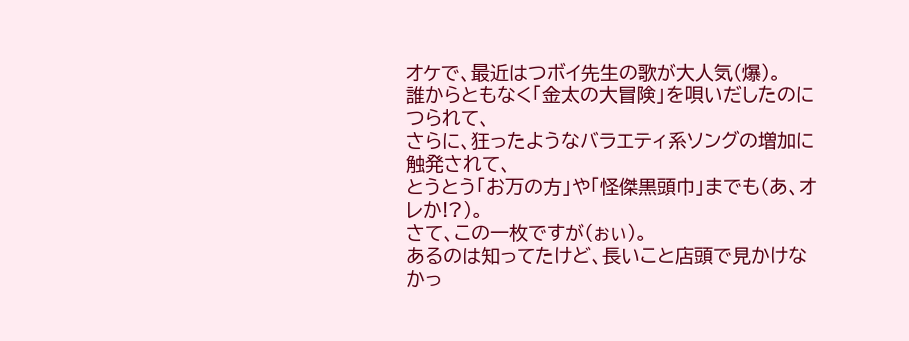オケで、最近はつボイ先生の歌が大人気(爆)。
誰からともなく「金太の大冒険」を唄いだしたのにつられて、
さらに、狂ったようなバラエティ系ソングの増加に触発されて、
とうとう「お万の方」や「怪傑黒頭巾」までも(あ、オレか!?)。
さて、この一枚ですが(ぉぃ)。
あるのは知ってたけど、長いこと店頭で見かけなかっ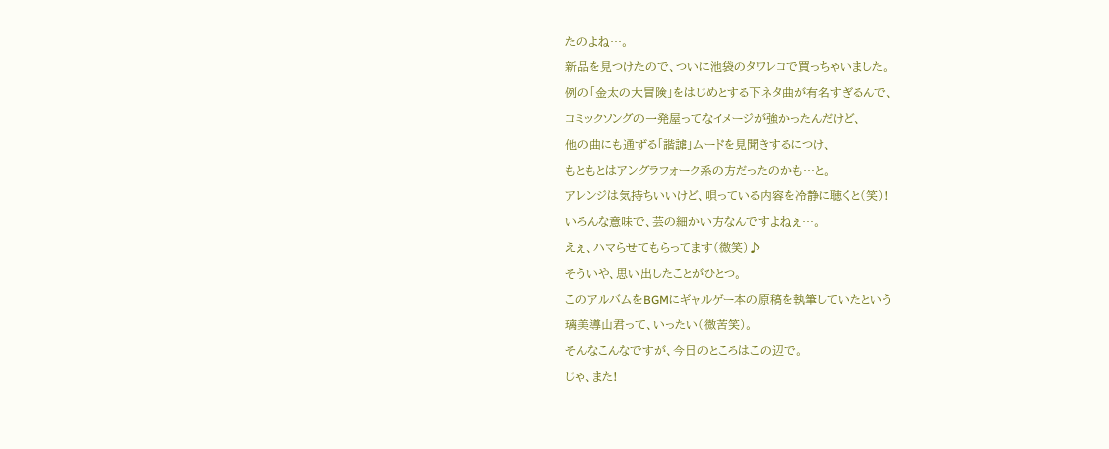たのよね…。
新品を見つけたので、ついに池袋のタワレコで買っちゃいました。
例の「金太の大冒険」をはじめとする下ネタ曲が有名すぎるんで、
コミックソングの一発屋ってなイメージが強かったんだけど、
他の曲にも通ずる「諧謔」ムードを見聞きするにつけ、
もともとはアングラフォーク系の方だったのかも…と。
アレンジは気持ちいいけど、唄っている内容を冷静に聴くと(笑)!
いろんな意味で、芸の細かい方なんですよねぇ…。
えぇ、ハマらせてもらってます(微笑)♪
そういや、思い出したことがひとつ。
このアルバムをBGMにギャルゲー本の原稿を執筆していたという
璃美導山君って、いったい(微苦笑)。
そんなこんなですが、今日のところはこの辺で。
じゃ、また!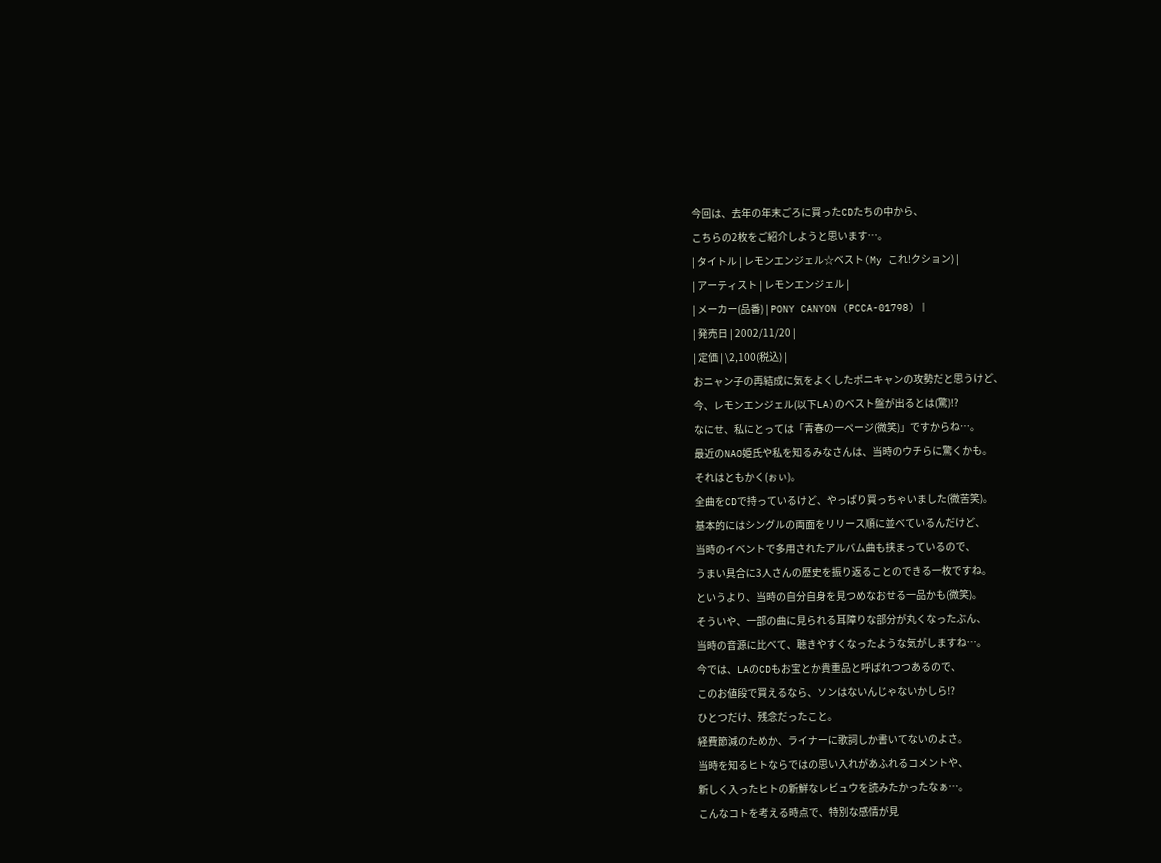今回は、去年の年末ごろに買ったCDたちの中から、
こちらの2枚をご紹介しようと思います…。
| タイトル | レモンエンジェル☆ベスト(My これ!クション) |
| アーティスト | レモンエンジェル |
| メーカー(品番) | PONY CANYON (PCCA-01798) |
| 発売日 | 2002/11/20 |
| 定価 | \2,100(税込) |
おニャン子の再結成に気をよくしたポニキャンの攻勢だと思うけど、
今、レモンエンジェル(以下LA)のベスト盤が出るとは(驚)!?
なにせ、私にとっては「青春の一ページ(微笑)」ですからね…。
最近のNAO姫氏や私を知るみなさんは、当時のウチらに驚くかも。
それはともかく(ぉぃ)。
全曲をCDで持っているけど、やっぱり買っちゃいました(微苦笑)。
基本的にはシングルの両面をリリース順に並べているんだけど、
当時のイベントで多用されたアルバム曲も挟まっているので、
うまい具合に3人さんの歴史を振り返ることのできる一枚ですね。
というより、当時の自分自身を見つめなおせる一品かも(微笑)。
そういや、一部の曲に見られる耳障りな部分が丸くなったぶん、
当時の音源に比べて、聴きやすくなったような気がしますね…。
今では、LAのCDもお宝とか貴重品と呼ばれつつあるので、
このお値段で買えるなら、ソンはないんじゃないかしら!?
ひとつだけ、残念だったこと。
経費節減のためか、ライナーに歌詞しか書いてないのよさ。
当時を知るヒトならではの思い入れがあふれるコメントや、
新しく入ったヒトの新鮮なレビュウを読みたかったなぁ…。
こんなコトを考える時点で、特別な感情が見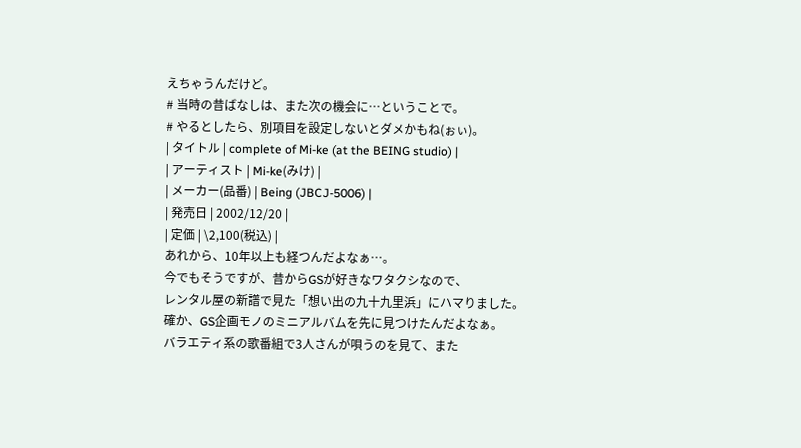えちゃうんだけど。
# 当時の昔ばなしは、また次の機会に…ということで。
# やるとしたら、別項目を設定しないとダメかもね(ぉぃ)。
| タイトル | complete of Mi-ke (at the BEING studio) |
| アーティスト | Mi-ke(みけ) |
| メーカー(品番) | Being (JBCJ-5006) |
| 発売日 | 2002/12/20 |
| 定価 | \2,100(税込) |
あれから、10年以上も経つんだよなぁ…。
今でもそうですが、昔からGSが好きなワタクシなので、
レンタル屋の新譜で見た「想い出の九十九里浜」にハマりました。
確か、GS企画モノのミニアルバムを先に見つけたんだよなぁ。
バラエティ系の歌番組で3人さんが唄うのを見て、また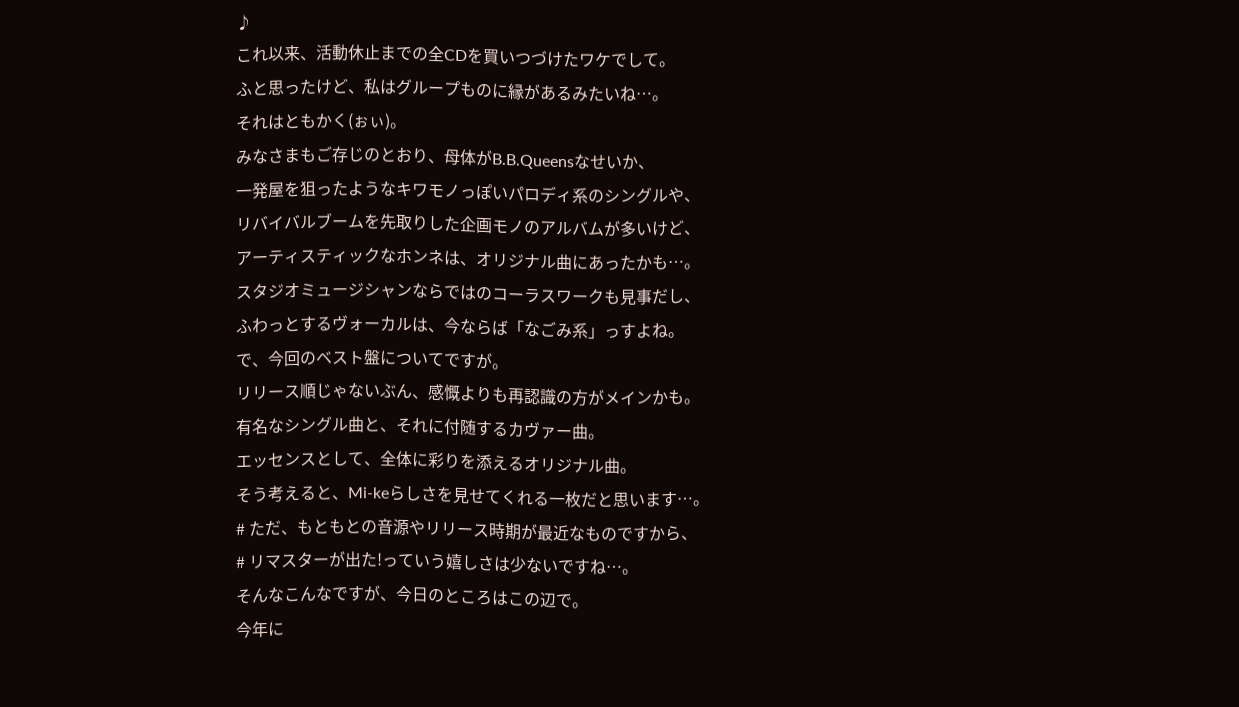♪
これ以来、活動休止までの全CDを買いつづけたワケでして。
ふと思ったけど、私はグループものに縁があるみたいね…。
それはともかく(ぉぃ)。
みなさまもご存じのとおり、母体がB.B.Queensなせいか、
一発屋を狙ったようなキワモノっぽいパロディ系のシングルや、
リバイバルブームを先取りした企画モノのアルバムが多いけど、
アーティスティックなホンネは、オリジナル曲にあったかも…。
スタジオミュージシャンならではのコーラスワークも見事だし、
ふわっとするヴォーカルは、今ならば「なごみ系」っすよね。
で、今回のベスト盤についてですが。
リリース順じゃないぶん、感慨よりも再認識の方がメインかも。
有名なシングル曲と、それに付随するカヴァー曲。
エッセンスとして、全体に彩りを添えるオリジナル曲。
そう考えると、Mi-keらしさを見せてくれる一枚だと思います…。
# ただ、もともとの音源やリリース時期が最近なものですから、
# リマスターが出た!っていう嬉しさは少ないですね…。
そんなこんなですが、今日のところはこの辺で。
今年に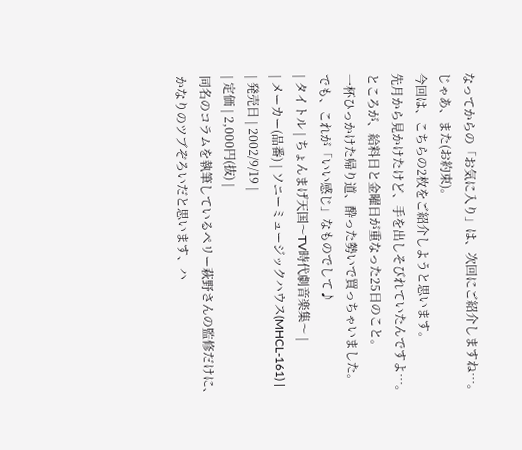なってからの「お気に入り」は、次回にご紹介しますね…。
じゃあ、また(お約束)。
今回は、こちらの2枚をご紹介しようと思います。
先月から見かけたけど、手を出しそびれていたんですよ…。
ところが、給料日と金曜日が重なった25日のこと。
一杯ひっかけた帰り道、酔った勢いで買っちゃいました。
でも、これが「いい感じ」なものでして♪
| タイトル | ちょんまげ天国〜TV時代劇音楽集〜 |
| メーカー(品番) | ソニーミュージックハウス(MHCL-161) |
| 発売日 | 2002/9/19 |
| 定価 | 2,000円(抜) |
同名のコラムを執筆しているペリー萩野さんの監修だけに、
かなりのツブぞろいだと思います、ハ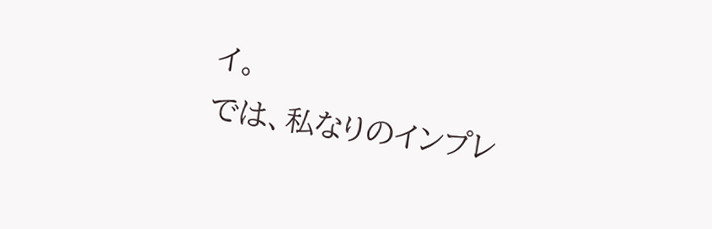イ。
では、私なりのインプレ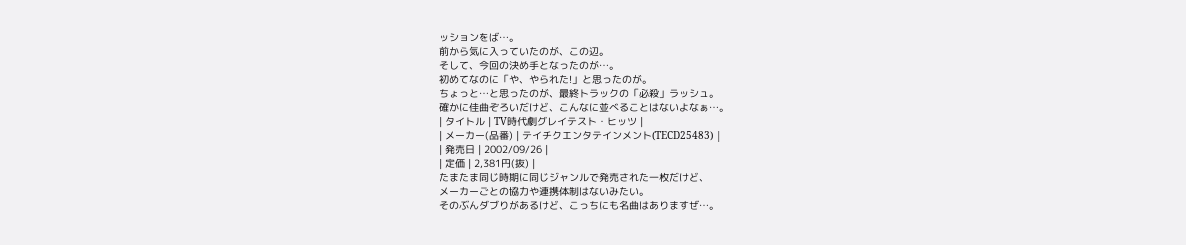ッションをば…。
前から気に入っていたのが、この辺。
そして、今回の決め手となったのが…。
初めてなのに「や、やられた!」と思ったのが。
ちょっと…と思ったのが、最終トラックの「必殺」ラッシュ。
確かに佳曲ぞろいだけど、こんなに並べることはないよなぁ…。
| タイトル | TV時代劇グレイテスト・ヒッツ |
| メーカー(品番) | テイチクエンタテインメント(TECD25483) |
| 発売日 | 2002/09/26 |
| 定価 | 2,381円(抜) |
たまたま同じ時期に同じジャンルで発売された一枚だけど、
メーカーごとの協力や連携体制はないみたい。
そのぶんダブりがあるけど、こっちにも名曲はありますぜ…。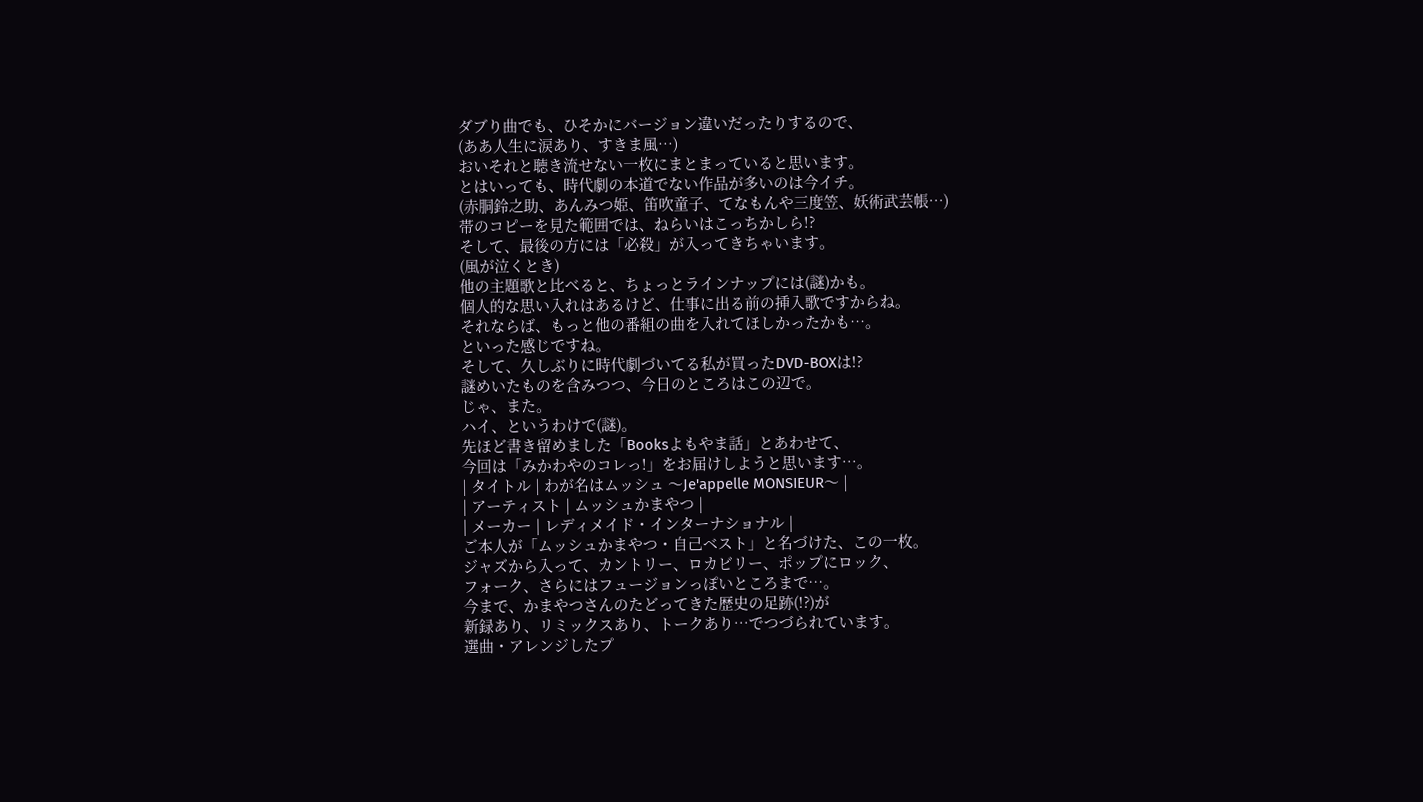ダブり曲でも、ひそかにバージョン違いだったりするので、
(ああ人生に涙あり、すきま風…)
おいそれと聴き流せない一枚にまとまっていると思います。
とはいっても、時代劇の本道でない作品が多いのは今イチ。
(赤胴鈴之助、あんみつ姫、笛吹童子、てなもんや三度笠、妖術武芸帳…)
帯のコピーを見た範囲では、ねらいはこっちかしら!?
そして、最後の方には「必殺」が入ってきちゃいます。
(風が泣くとき)
他の主題歌と比べると、ちょっとラインナップには(謎)かも。
個人的な思い入れはあるけど、仕事に出る前の挿入歌ですからね。
それならば、もっと他の番組の曲を入れてほしかったかも…。
といった感じですね。
そして、久しぶりに時代劇づいてる私が買ったDVD-BOXは!?
謎めいたものを含みつつ、今日のところはこの辺で。
じゃ、また。
ハイ、というわけで(謎)。
先ほど書き留めました「Booksよもやま話」とあわせて、
今回は「みかわやのコレっ!」をお届けしようと思います…。
| タイトル | わが名はムッシュ 〜Je'appelle MONSIEUR〜 |
| アーティスト | ムッシュかまやつ |
| メーカー | レディメイド・インターナショナル |
ご本人が「ムッシュかまやつ・自己ベスト」と名づけた、この一枚。
ジャズから入って、カントリー、ロカビリー、ポップにロック、
フォーク、さらにはフュージョンっぽいところまで…。
今まで、かまやつさんのたどってきた歴史の足跡(!?)が
新録あり、リミックスあり、トークあり…でつづられています。
選曲・アレンジしたプ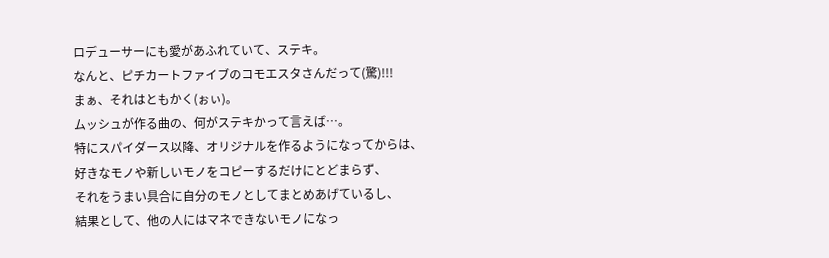ロデューサーにも愛があふれていて、ステキ。
なんと、ピチカートファイブのコモエスタさんだって(驚)!!!
まぁ、それはともかく(ぉぃ)。
ムッシュが作る曲の、何がステキかって言えば…。
特にスパイダース以降、オリジナルを作るようになってからは、
好きなモノや新しいモノをコピーするだけにとどまらず、
それをうまい具合に自分のモノとしてまとめあげているし、
結果として、他の人にはマネできないモノになっ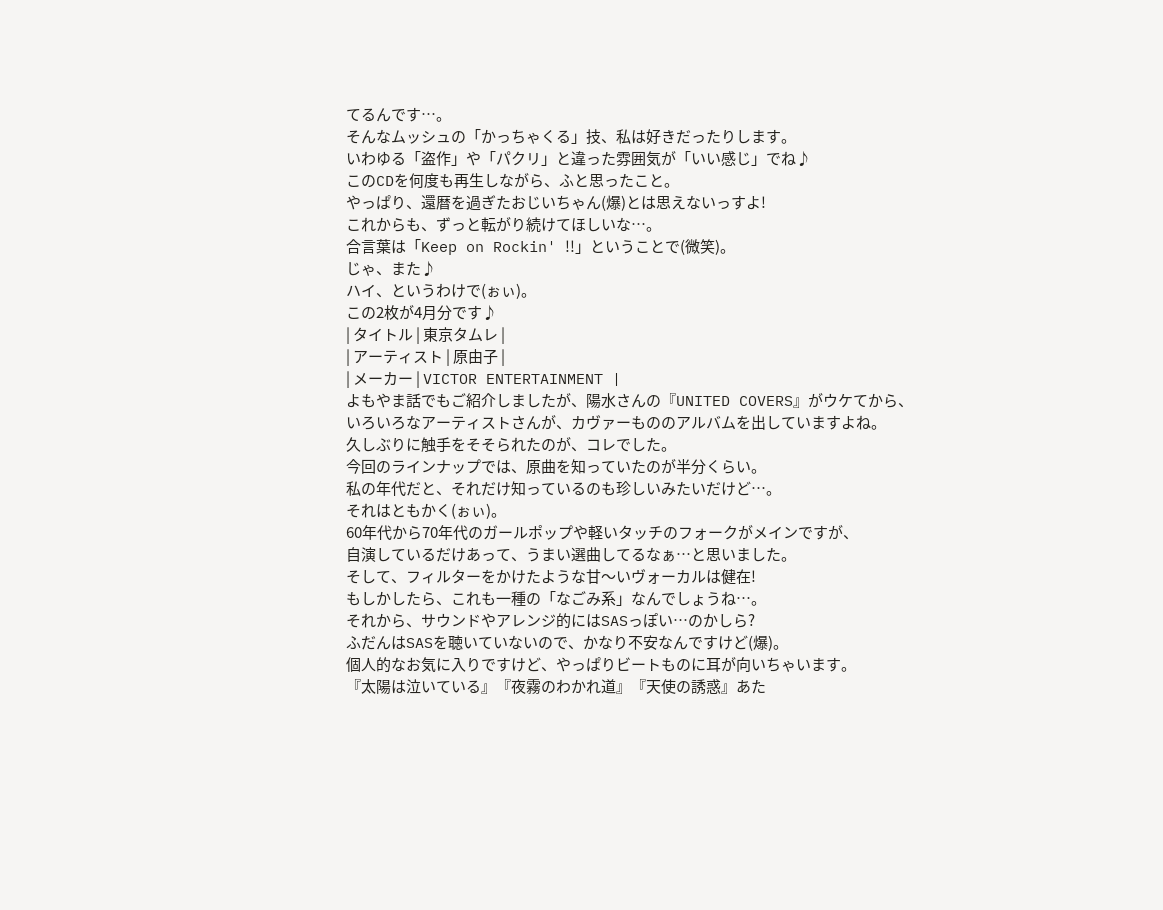てるんです…。
そんなムッシュの「かっちゃくる」技、私は好きだったりします。
いわゆる「盗作」や「パクリ」と違った雰囲気が「いい感じ」でね♪
このCDを何度も再生しながら、ふと思ったこと。
やっぱり、還暦を過ぎたおじいちゃん(爆)とは思えないっすよ!
これからも、ずっと転がり続けてほしいな…。
合言葉は「Keep on Rockin' !!」ということで(微笑)。
じゃ、また♪
ハイ、というわけで(ぉぃ)。
この2枚が4月分です♪
| タイトル | 東京タムレ |
| アーティスト | 原由子 |
| メーカー | VICTOR ENTERTAINMENT |
よもやま話でもご紹介しましたが、陽水さんの『UNITED COVERS』がウケてから、
いろいろなアーティストさんが、カヴァーもののアルバムを出していますよね。
久しぶりに触手をそそられたのが、コレでした。
今回のラインナップでは、原曲を知っていたのが半分くらい。
私の年代だと、それだけ知っているのも珍しいみたいだけど…。
それはともかく(ぉぃ)。
60年代から70年代のガールポップや軽いタッチのフォークがメインですが、
自演しているだけあって、うまい選曲してるなぁ…と思いました。
そして、フィルターをかけたような甘〜いヴォーカルは健在!
もしかしたら、これも一種の「なごみ系」なんでしょうね…。
それから、サウンドやアレンジ的にはSASっぽい…のかしら?
ふだんはSASを聴いていないので、かなり不安なんですけど(爆)。
個人的なお気に入りですけど、やっぱりビートものに耳が向いちゃいます。
『太陽は泣いている』『夜霧のわかれ道』『天使の誘惑』あた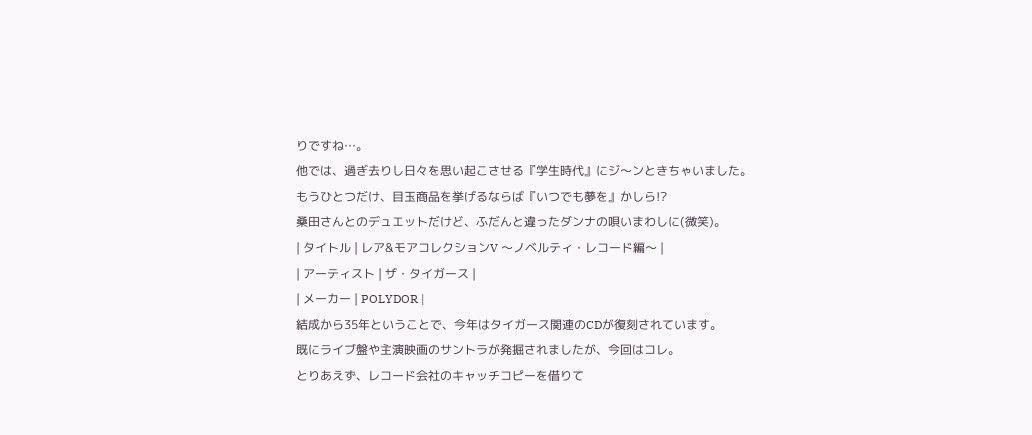りですね…。
他では、過ぎ去りし日々を思い起こさせる『学生時代』にジ〜ンときちゃいました。
もうひとつだけ、目玉商品を挙げるならば『いつでも夢を』かしら!?
桑田さんとのデュエットだけど、ふだんと違ったダンナの唄いまわしに(微笑)。
| タイトル | レア&モアコレクションV 〜ノベルティ・レコード編〜 |
| アーティスト | ザ・タイガース |
| メーカー | POLYDOR |
結成から35年ということで、今年はタイガース関連のCDが復刻されています。
既にライブ盤や主演映画のサントラが発掘されましたが、今回はコレ。
とりあえず、レコード会社のキャッチコピーを借りて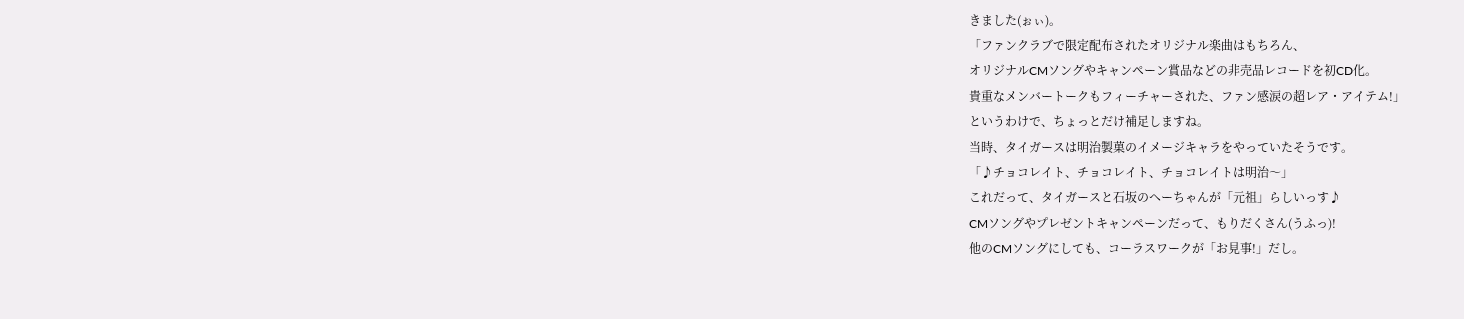きました(ぉぃ)。
「ファンクラブで限定配布されたオリジナル楽曲はもちろん、
オリジナルCMソングやキャンペーン賞品などの非売品レコードを初CD化。
貴重なメンバートークもフィーチャーされた、ファン感涙の超レア・アイテム!」
というわけで、ちょっとだけ補足しますね。
当時、タイガースは明治製菓のイメージキャラをやっていたそうです。
「♪チョコレイト、チョコレイト、チョコレイトは明治〜」
これだって、タイガースと石坂のへーちゃんが「元祖」らしいっす♪
CMソングやプレゼントキャンペーンだって、もりだくさん(うふっ)!
他のCMソングにしても、コーラスワークが「お見事!」だし。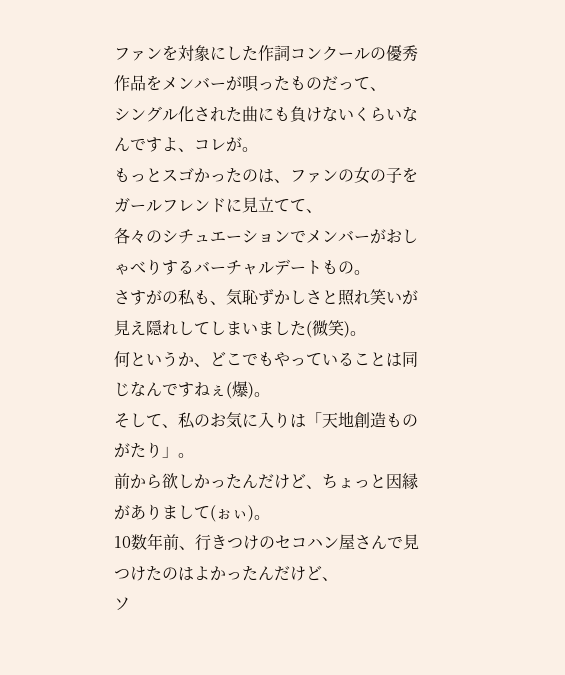ファンを対象にした作詞コンクールの優秀作品をメンバーが唄ったものだって、
シングル化された曲にも負けないくらいなんですよ、コレが。
もっとスゴかったのは、ファンの女の子をガールフレンドに見立てて、
各々のシチュエーションでメンバーがおしゃべりするバーチャルデートもの。
さすがの私も、気恥ずかしさと照れ笑いが見え隠れしてしまいました(微笑)。
何というか、どこでもやっていることは同じなんですねぇ(爆)。
そして、私のお気に入りは「天地創造ものがたり」。
前から欲しかったんだけど、ちょっと因縁がありまして(ぉぃ)。
10数年前、行きつけのセコハン屋さんで見つけたのはよかったんだけど、
ソ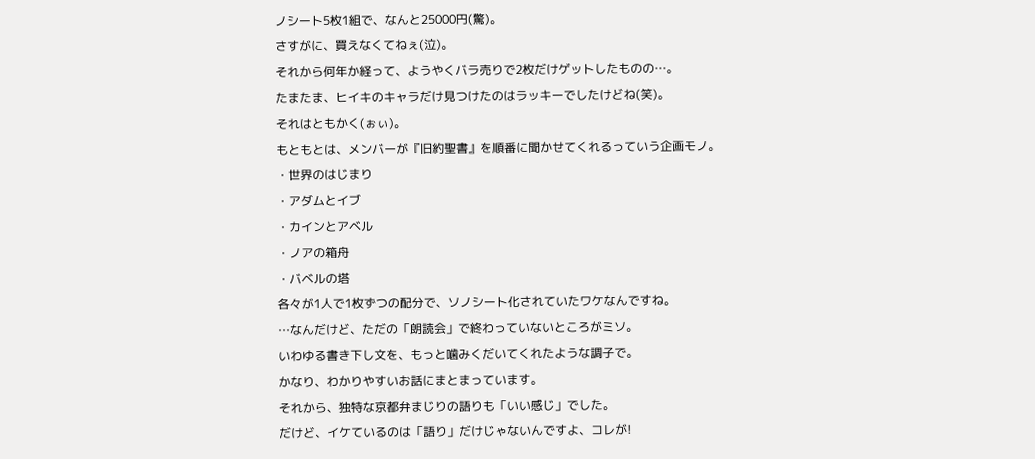ノシート5枚1組で、なんと25000円(驚)。
さすがに、買えなくてねぇ(泣)。
それから何年か経って、ようやくバラ売りで2枚だけゲットしたものの…。
たまたま、ヒイキのキャラだけ見つけたのはラッキーでしたけどね(笑)。
それはともかく(ぉぃ)。
もともとは、メンバーが『旧約聖書』を順番に聞かせてくれるっていう企画モノ。
・世界のはじまり
・アダムとイブ
・カインとアベル
・ノアの箱舟
・バベルの塔
各々が1人で1枚ずつの配分で、ソノシート化されていたワケなんですね。
…なんだけど、ただの「朗読会」で終わっていないところがミソ。
いわゆる書き下し文を、もっと噛みくだいてくれたような調子で。
かなり、わかりやすいお話にまとまっています。
それから、独特な京都弁まじりの語りも「いい感じ」でした。
だけど、イケているのは「語り」だけじゃないんですよ、コレが!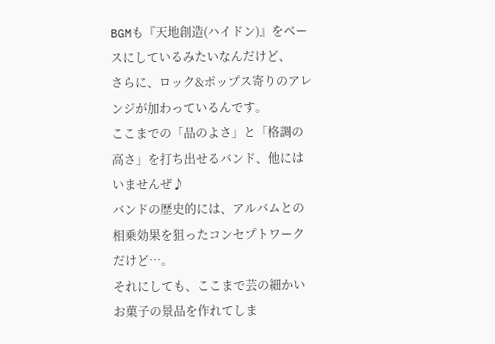BGMも『天地創造(ハイドン)』をベースにしているみたいなんだけど、
さらに、ロック&ポップス寄りのアレンジが加わっているんです。
ここまでの「品のよさ」と「格調の高さ」を打ち出せるバンド、他にはいませんぜ♪
バンドの歴史的には、アルバムとの相乗効果を狙ったコンセプトワークだけど…。
それにしても、ここまで芸の細かいお菓子の景品を作れてしま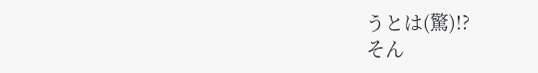うとは(驚)!?
そん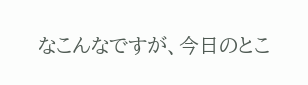なこんなですが、今日のとこ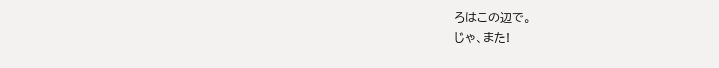ろはこの辺で。
じゃ、また!